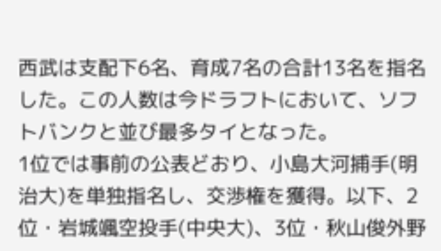西武は支配下6名、育成7名の合計13名を指名した。この人数は今ドラフトにおいて、ソフトバンクと並び最多タイとなった。
1位では事前の公表どおり、小島大河捕手(明治大)を単独指名し、交渉権を獲得。以下、2位・岩城颯空投手(中央大)、3位・秋山俊外野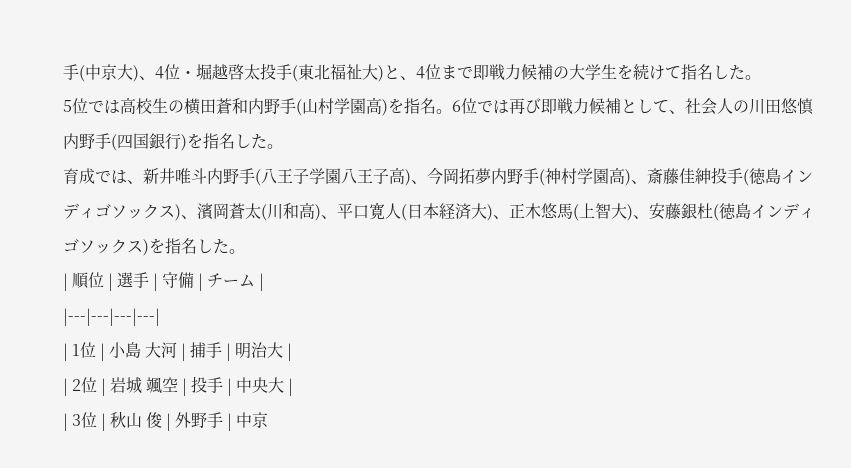手(中京大)、4位・堀越啓太投手(東北福祉大)と、4位まで即戦力候補の大学生を続けて指名した。
5位では高校生の横田蒼和内野手(山村学園高)を指名。6位では再び即戦力候補として、社会人の川田悠慎内野手(四国銀行)を指名した。
育成では、新井唯斗内野手(八王子学園八王子高)、今岡拓夢内野手(神村学園高)、斎藤佳紳投手(徳島インディゴソックス)、濱岡蒼太(川和高)、平口寛人(日本経済大)、正木悠馬(上智大)、安藤銀杜(徳島インディゴソックス)を指名した。
| 順位 | 選手 | 守備 | チーム |
|---|---|---|---|
| 1位 | 小島 大河 | 捕手 | 明治大 |
| 2位 | 岩城 颯空 | 投手 | 中央大 |
| 3位 | 秋山 俊 | 外野手 | 中京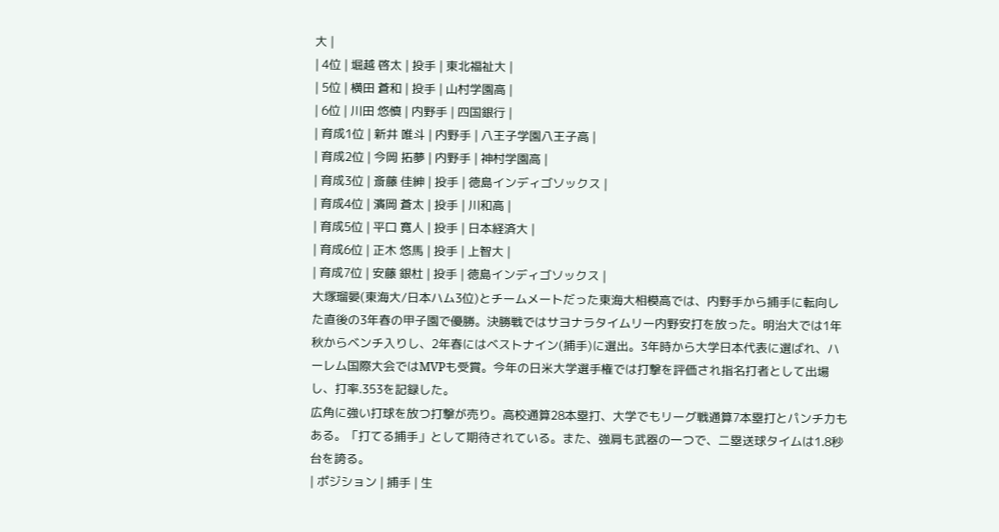大 |
| 4位 | 堀越 啓太 | 投手 | 東北福祉大 |
| 5位 | 横田 蒼和 | 投手 | 山村学園高 |
| 6位 | 川田 悠慎 | 内野手 | 四国銀行 |
| 育成1位 | 新井 唯斗 | 内野手 | 八王子学園八王子高 |
| 育成2位 | 今岡 拓夢 | 内野手 | 神村学園高 |
| 育成3位 | 斎藤 佳紳 | 投手 | 徳島インディゴソックス |
| 育成4位 | 濱岡 蒼太 | 投手 | 川和高 |
| 育成5位 | 平口 寛人 | 投手 | 日本経済大 |
| 育成6位 | 正木 悠馬 | 投手 | 上智大 |
| 育成7位 | 安藤 銀杜 | 投手 | 徳島インディゴソックス |
大塚瑠晏(東海大/日本ハム3位)とチームメートだった東海大相模高では、内野手から捕手に転向した直後の3年春の甲子園で優勝。決勝戦ではサヨナラタイムリー内野安打を放った。明治大では1年秋からベンチ入りし、2年春にはベストナイン(捕手)に選出。3年時から大学日本代表に選ばれ、ハーレム国際大会ではMVPも受賞。今年の日米大学選手権では打撃を評価され指名打者として出場し、打率.353を記録した。
広角に強い打球を放つ打撃が売り。高校通算28本塁打、大学でもリーグ戦通算7本塁打とパンチ力もある。「打てる捕手」として期待されている。また、強肩も武器の一つで、二塁送球タイムは1.8秒台を誇る。
| ポジション | 捕手 | 生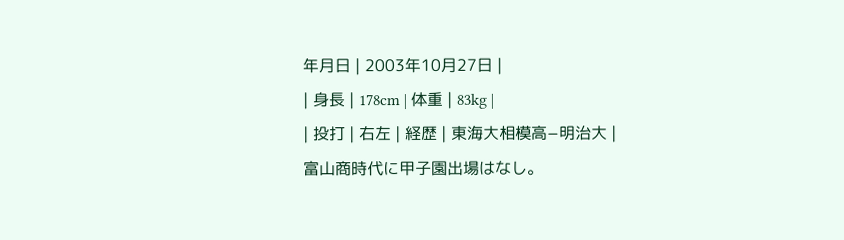年月日 | 2003年10月27日 |
| 身長 | 178cm | 体重 | 83kg |
| 投打 | 右左 | 経歴 | 東海大相模高−明治大 |
富山商時代に甲子園出場はなし。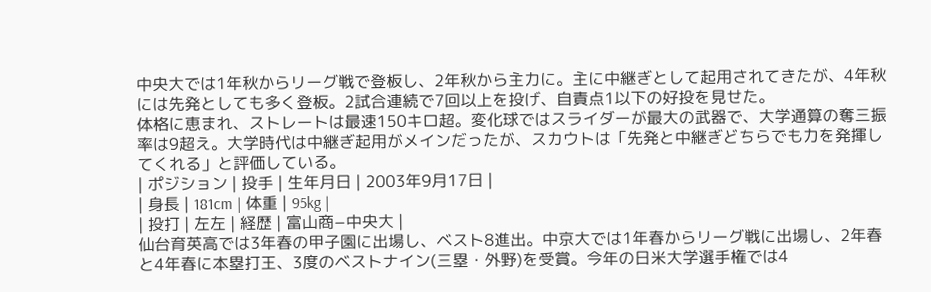中央大では1年秋からリーグ戦で登板し、2年秋から主力に。主に中継ぎとして起用されてきたが、4年秋には先発としても多く登板。2試合連続で7回以上を投げ、自責点1以下の好投を見せた。
体格に恵まれ、ストレートは最速150キロ超。変化球ではスライダーが最大の武器で、大学通算の奪三振率は9超え。大学時代は中継ぎ起用がメインだったが、スカウトは「先発と中継ぎどちらでも力を発揮してくれる」と評価している。
| ポジション | 投手 | 生年月日 | 2003年9月17日 |
| 身長 | 181cm | 体重 | 95kg |
| 投打 | 左左 | 経歴 | 富山商−中央大 |
仙台育英高では3年春の甲子園に出場し、ベスト8進出。中京大では1年春からリーグ戦に出場し、2年春と4年春に本塁打王、3度のベストナイン(三塁・外野)を受賞。今年の日米大学選手権では4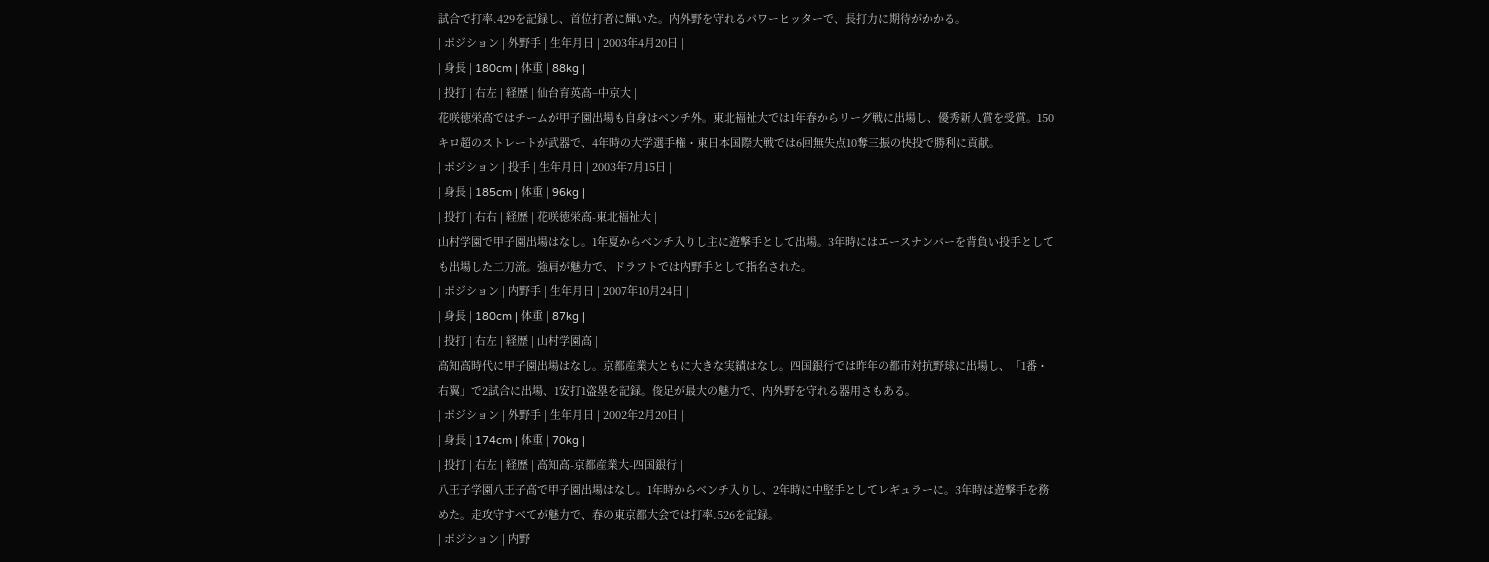試合で打率.429を記録し、首位打者に輝いた。内外野を守れるパワーヒッターで、長打力に期待がかかる。
| ポジション | 外野手 | 生年月日 | 2003年4月20日 |
| 身長 | 180cm | 体重 | 88kg |
| 投打 | 右左 | 経歴 | 仙台育英高−中京大 |
花咲徳栄高ではチームが甲子園出場も自身はベンチ外。東北福祉大では1年春からリーグ戦に出場し、優秀新人賞を受賞。150キロ超のストレートが武器で、4年時の大学選手権・東日本国際大戦では6回無失点10奪三振の快投で勝利に貢献。
| ポジション | 投手 | 生年月日 | 2003年7月15日 |
| 身長 | 185cm | 体重 | 96kg |
| 投打 | 右右 | 経歴 | 花咲徳栄高-東北福祉大 |
山村学園で甲子園出場はなし。1年夏からベンチ入りし主に遊撃手として出場。3年時にはエースナンバーを背負い投手としても出場した二刀流。強肩が魅力で、ドラフトでは内野手として指名された。
| ポジション | 内野手 | 生年月日 | 2007年10月24日 |
| 身長 | 180cm | 体重 | 87kg |
| 投打 | 右左 | 経歴 | 山村学園高 |
高知高時代に甲子園出場はなし。京都産業大ともに大きな実績はなし。四国銀行では昨年の都市対抗野球に出場し、「1番・右翼」で2試合に出場、1安打1盗塁を記録。俊足が最大の魅力で、内外野を守れる器用さもある。
| ポジション | 外野手 | 生年月日 | 2002年2月20日 |
| 身長 | 174cm | 体重 | 70kg |
| 投打 | 右左 | 経歴 | 高知高-京都産業大-四国銀行 |
八王子学園八王子高で甲子園出場はなし。1年時からベンチ入りし、2年時に中堅手としてレギュラーに。3年時は遊撃手を務めた。走攻守すべてが魅力で、春の東京都大会では打率.526を記録。
| ポジション | 内野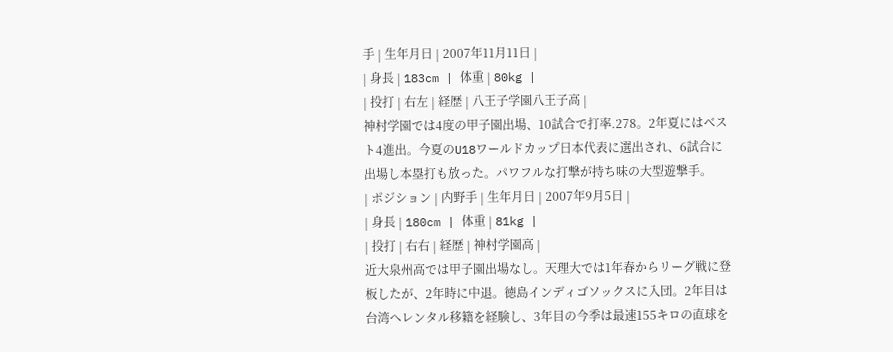手 | 生年月日 | 2007年11月11日 |
| 身長 | 183cm | 体重 | 80kg |
| 投打 | 右左 | 経歴 | 八王子学園八王子高 |
神村学園では4度の甲子園出場、10試合で打率.278。2年夏にはベスト4進出。今夏のU18ワールドカップ日本代表に選出され、6試合に出場し本塁打も放った。パワフルな打撃が持ち味の大型遊撃手。
| ポジション | 内野手 | 生年月日 | 2007年9月5日 |
| 身長 | 180cm | 体重 | 81kg |
| 投打 | 右右 | 経歴 | 神村学園高 |
近大泉州高では甲子園出場なし。天理大では1年春からリーグ戦に登板したが、2年時に中退。徳島インディゴソックスに入団。2年目は台湾へレンタル移籍を経験し、3年目の今季は最速155キロの直球を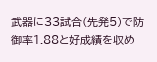武器に33試合(先発5)で防御率1.88と好成績を収め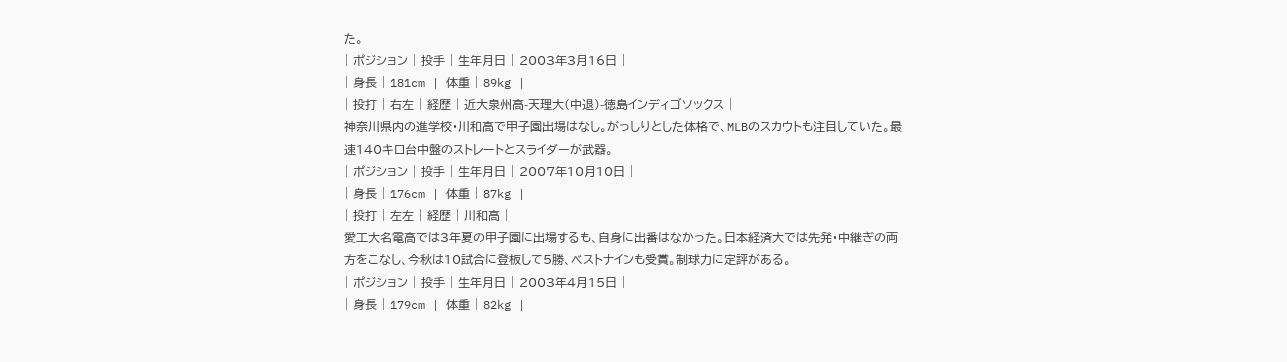た。
| ポジション | 投手 | 生年月日 | 2003年3月16日 |
| 身長 | 181cm | 体重 | 89kg |
| 投打 | 右左 | 経歴 | 近大泉州高-天理大(中退)-徳島インディゴソックス |
神奈川県内の進学校・川和高で甲子園出場はなし。がっしりとした体格で、MLBのスカウトも注目していた。最速140キロ台中盤のストレートとスライダーが武器。
| ポジション | 投手 | 生年月日 | 2007年10月10日 |
| 身長 | 176cm | 体重 | 87kg |
| 投打 | 左左 | 経歴 | 川和高 |
愛工大名電高では3年夏の甲子園に出場するも、自身に出番はなかった。日本経済大では先発・中継ぎの両方をこなし、今秋は10試合に登板して5勝、ベストナインも受賞。制球力に定評がある。
| ポジション | 投手 | 生年月日 | 2003年4月15日 |
| 身長 | 179cm | 体重 | 82kg |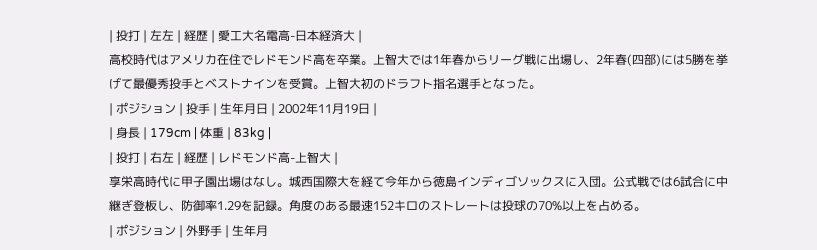| 投打 | 左左 | 経歴 | 愛工大名電高-日本経済大 |
高校時代はアメリカ在住でレドモンド高を卒業。上智大では1年春からリーグ戦に出場し、2年春(四部)には5勝を挙げて最優秀投手とベストナインを受賞。上智大初のドラフト指名選手となった。
| ポジション | 投手 | 生年月日 | 2002年11月19日 |
| 身長 | 179cm | 体重 | 83kg |
| 投打 | 右左 | 経歴 | レドモンド高-上智大 |
享栄高時代に甲子園出場はなし。城西国際大を経て今年から徳島インディゴソックスに入団。公式戦では6試合に中継ぎ登板し、防御率1.29を記録。角度のある最速152キロのストレートは投球の70%以上を占める。
| ポジション | 外野手 | 生年月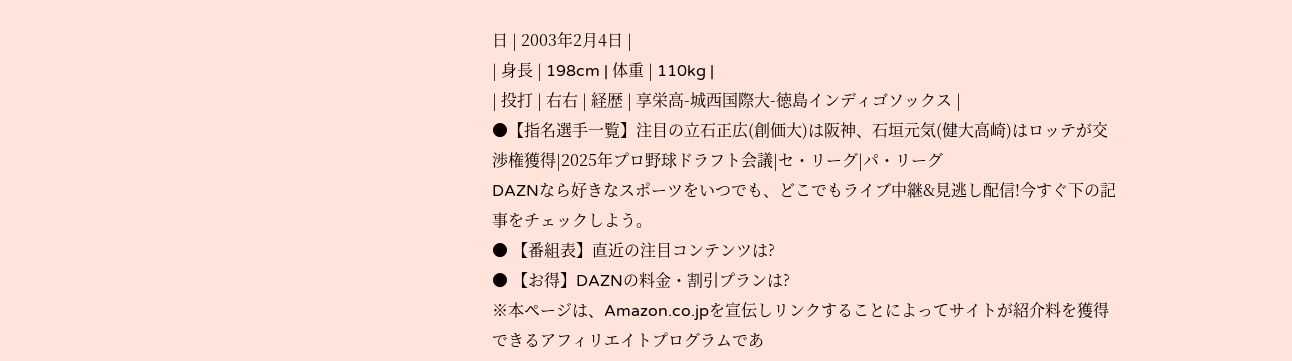日 | 2003年2月4日 |
| 身長 | 198cm | 体重 | 110kg |
| 投打 | 右右 | 経歴 | 享栄高-城西国際大-徳島インディゴソックス |
●【指名選手一覧】注目の立石正広(創価大)は阪神、石垣元気(健大高崎)はロッテが交渉権獲得|2025年プロ野球ドラフト会議|セ・リーグ|パ・リーグ
DAZNなら好きなスポーツをいつでも、どこでもライブ中継&見逃し配信!今すぐ下の記事をチェックしよう。
● 【番組表】直近の注目コンテンツは?
● 【お得】DAZNの料金・割引プランは?
※本ページは、Amazon.co.jpを宣伝しリンクすることによってサイトが紹介料を獲得できるアフィリエイトプログラムであ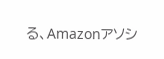る、Amazonアソシ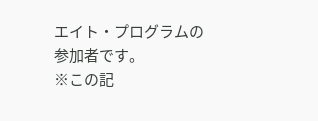エイト・プログラムの参加者です。
※この記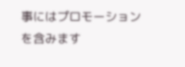事にはプロモーションを含みます